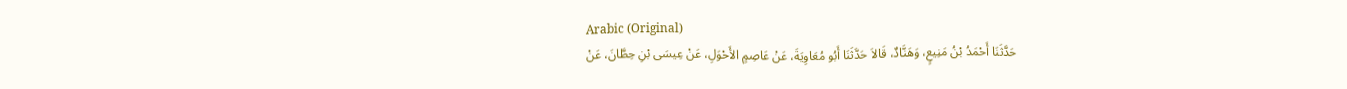Arabic (Original)
حَدَّثَنَا أَحْمَدُ بْنُ مَنِيعٍ، وَهَنَّادٌ، قَالاَ حَدَّثَنَا أَبُو مُعَاوِيَةَ، عَنْ عَاصِمٍ الأَحْوَلِ، عَنْ عِيسَى بْنِ حِطَّانَ، عَنْ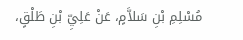مُسْلِمِ بْنِ سَلاَّمٍ، عَنْ عَلِيِّ بْنِ طَلْقٍ،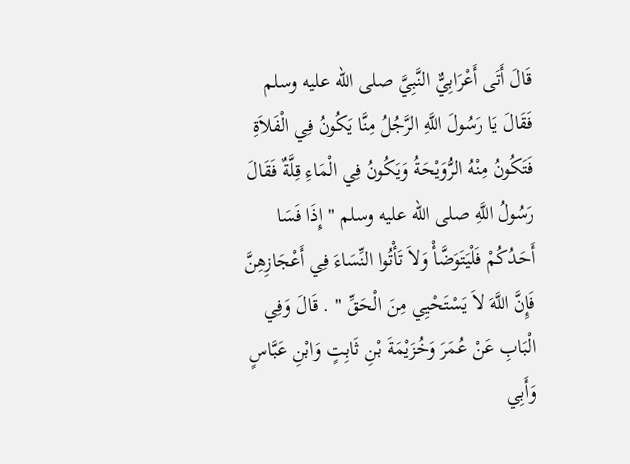قَالَ أَتَى أَعْرَابِيٌّ النَّبِيَّ صلى الله عليه وسلم فَقَالَ يَا رَسُولَ اللَّهِ الرَّجُلُ مِنَّا يَكُونُ فِي الْفَلاَةِ فَتَكُونُ مِنْهُ الرُّوَيْحَةُ وَيَكُونُ فِي الْمَاءِ قِلَّةٌ فَقَالَ رَسُولُ اللَّهِ صلى الله عليه وسلم " إِذَا فَسَا أَحَدُكُمْ فَلْيَتَوَضَّأْ وَلاَ تَأْتُوا النِّسَاءَ فِي أَعْجَازِهِنَّ فَإِنَّ اللَّهَ لاَ يَسْتَحْيِي مِنَ الْحَقِّ " . قَالَ وَفِي الْبَابِ عَنْ عُمَرَ وَخُزَيْمَةَ بْنِ ثَابِتٍ وَابْنِ عَبَّاسٍ وَأَبِي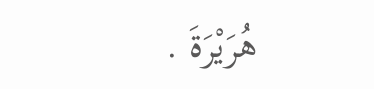هُرَيْرَةَ .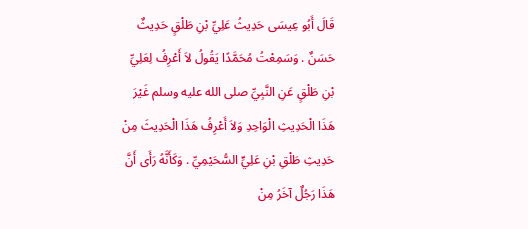قَالَ أَبُو عِيسَى حَدِيثُ عَلِيِّ بْنِ طَلْقٍ حَدِيثٌ حَسَنٌ . وَسَمِعْتُ مُحَمَّدًا يَقُولُ لاَ أَعْرِفُ لِعَلِيِّ بْنِ طَلْقٍ عَنِ النَّبِيِّ صلى الله عليه وسلم غَيْرَ هَذَا الْحَدِيثِ الْوَاحِدِ وَلاَ أَعْرِفُ هَذَا الْحَدِيثَ مِنْ حَدِيثِ طَلْقِ بْنِ عَلِيٍّ السُّحَيْمِيِّ . وَكَأَنَّهُ رَأَى أَنَّ هَذَا رَجُلٌ آخَرُ مِنْ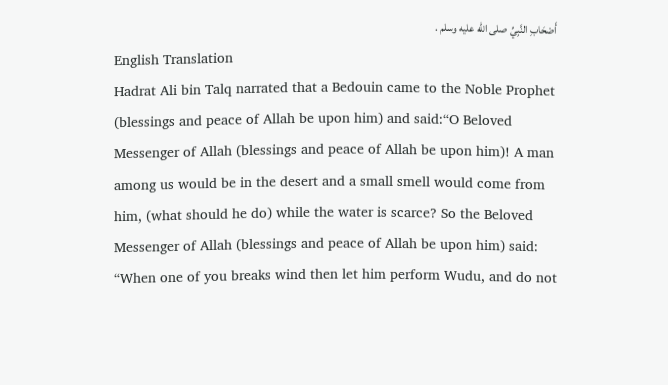أَصْحَابِ النَّبِيِّ صلى الله عليه وسلم .
English Translation
Hadrat Ali bin Talq narrated that a Bedouin came to the Noble Prophet (blessings and peace of Allah be upon him) and said:“O Beloved Messenger of Allah (blessings and peace of Allah be upon him)! A man among us would be in the desert and a small smell would come from him, (what should he do) while the water is scarce? So the Beloved Messenger of Allah (blessings and peace of Allah be upon him) said: “When one of you breaks wind then let him perform Wudu, and do not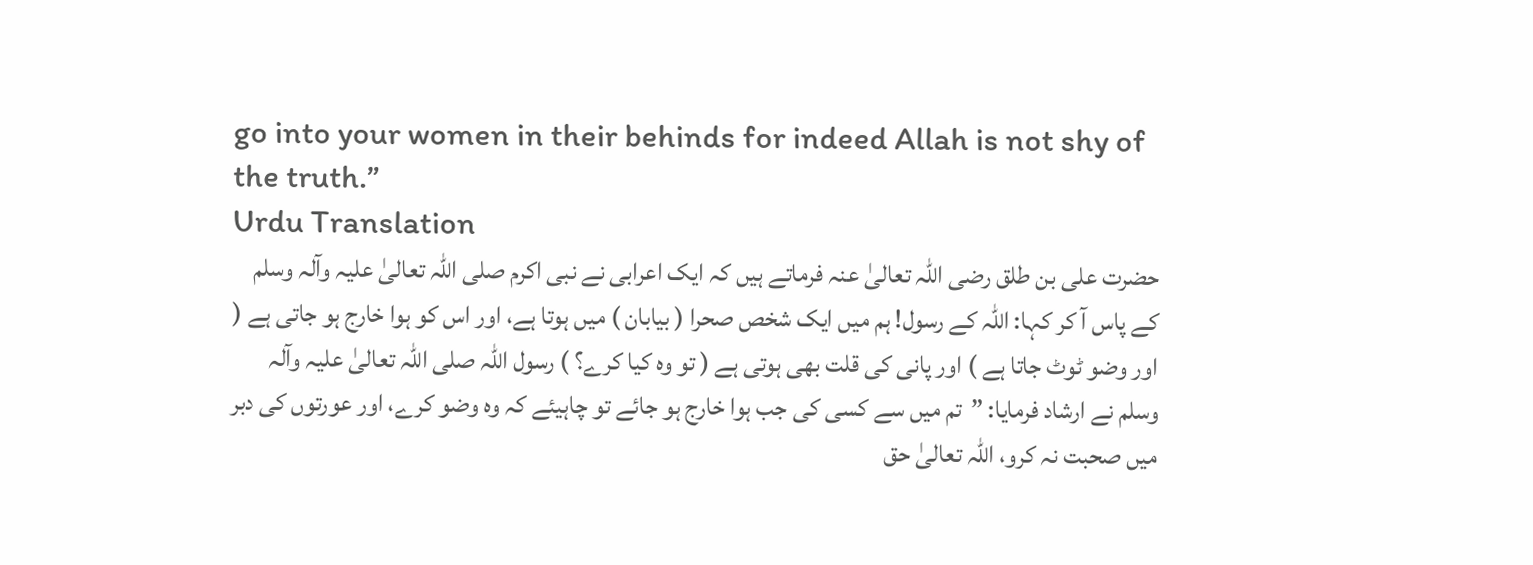go into your women in their behinds for indeed Allah is not shy of the truth.”
Urdu Translation
حضرت علی بن طلق رضی اللہ تعالیٰ عنہ فرماتے ہیں کہ ایک اعرابی نے نبی اکرم صلی اللہ تعالیٰ علیہ وآلہ وسلم کے پاس آ کر کہا: اللہ کے رسول! ہم میں ایک شخص صحرا ( بیابان ) میں ہوتا ہے، اور اس کو ہوا خارج ہو جاتی ہے ( اور وضو ٹوٹ جاتا ہے ) اور پانی کی قلت بھی ہوتی ہے ( تو وہ کیا کرے؟ ) رسول اللہ صلی اللہ تعالیٰ علیہ وآلہ وسلم نے ارشاد فرمایا: ”تم میں سے کسی کی جب ہوا خارج ہو جائے تو چاہیئے کہ وہ وضو کرے، اور عورتوں کی دبر میں صحبت نہ کرو، اللہ تعالیٰ حق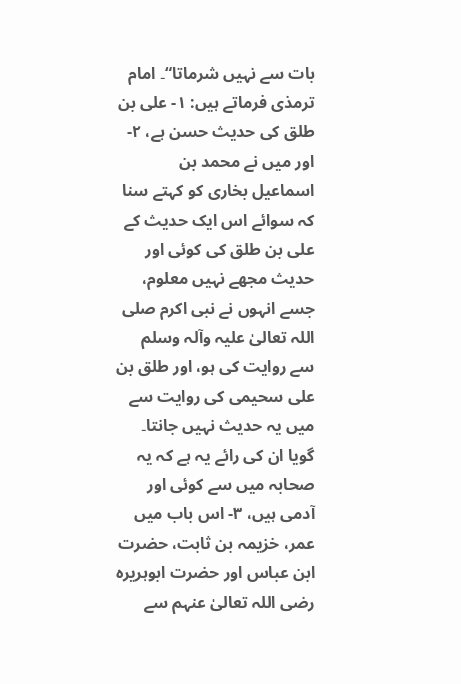بات سے نہیں شرماتا“۔ امام ترمذی فرماتے ہیں: ۱- علی بن طلق کی حدیث حسن ہے، ۲- اور میں نے محمد بن اسماعیل بخاری کو کہتے سنا کہ سوائے اس ایک حدیث کے علی بن طلق کی کوئی اور حدیث مجھے نہیں معلوم، جسے انہوں نے نبی اکرم صلی اللہ تعالیٰ علیہ وآلہ وسلم سے روایت کی ہو، اور طلق بن علی سحیمی کی روایت سے میں یہ حدیث نہیں جانتا۔ گویا ان کی رائے یہ ہے کہ یہ صحابہ میں سے کوئی اور آدمی ہیں، ۳- اس باب میں عمر، خزیمہ بن ثابت، حضرت ابن عباس اور حضرت ابوہریرہ رضی اللہ تعالیٰ عنہم سے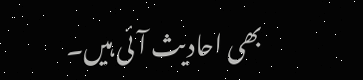بھی احادیث آئی ہیں۔